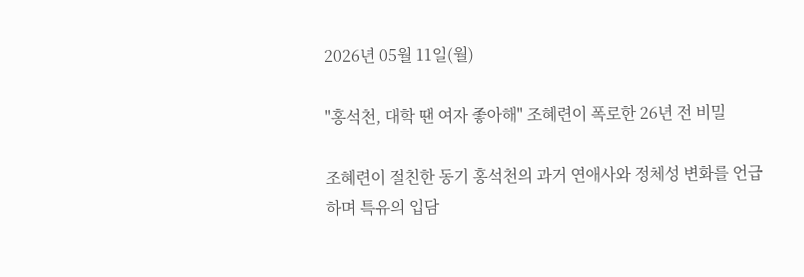2026년 05월 11일(월)

"홍석천, 대학 땐 여자 좋아해" 조혜련이 폭로한 26년 전 비밀

조혜련이 절친한 동기 홍석천의 과거 연애사와 정체성 변화를 언급하며 특유의 입담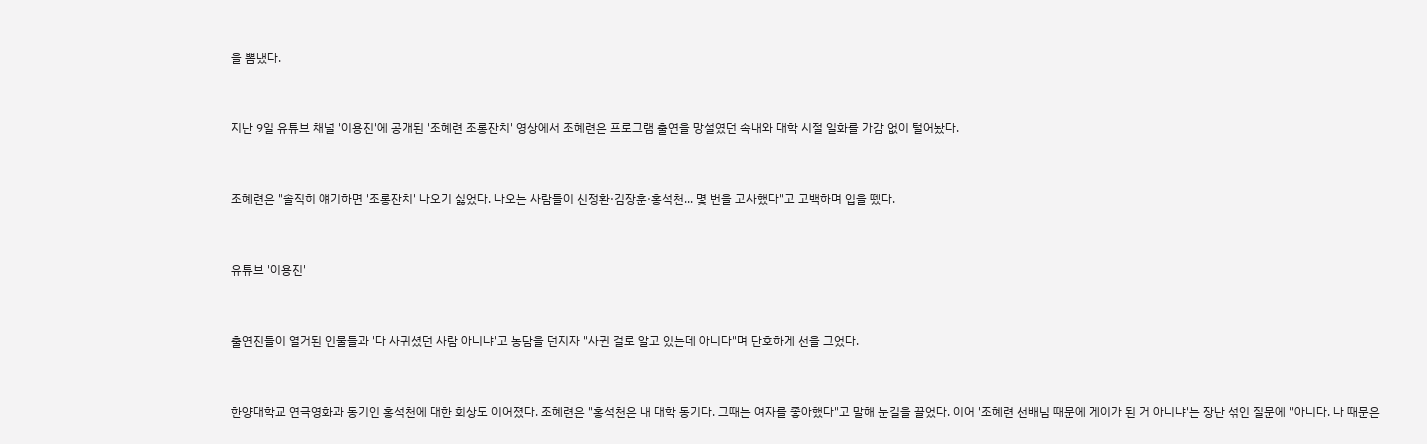을 뽐냈다.


지난 9일 유튜브 채널 '이용진'에 공개된 '조혜련 조롱잔치' 영상에서 조혜련은 프로그램 출연을 망설였던 속내와 대학 시절 일화를 가감 없이 털어놨다.


조혜련은 "솔직히 얘기하면 '조롱잔치' 나오기 싫었다. 나오는 사람들이 신정환·김장훈·홍석천... 몇 번을 고사했다"고 고백하며 입을 뗐다.


유튜브 '이용진'


출연진들이 열거된 인물들과 '다 사귀셨던 사람 아니냐'고 농담을 던지자 "사귄 걸로 알고 있는데 아니다"며 단호하게 선을 그었다.


한양대학교 연극영화과 동기인 홍석천에 대한 회상도 이어졌다. 조혜련은 "홍석천은 내 대학 동기다. 그때는 여자를 좋아했다"고 말해 눈길을 끌었다. 이어 '조혜련 선배님 때문에 게이가 된 거 아니냐'는 장난 섞인 질문에 "아니다. 나 때문은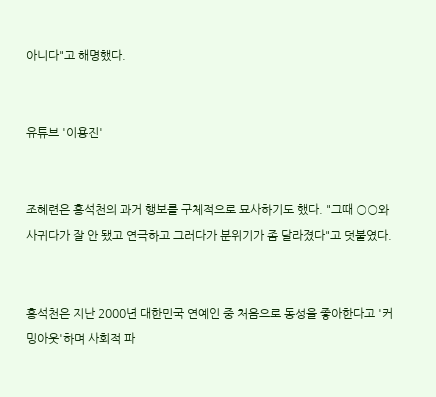아니다"고 해명했다.


유튜브 '이용진'


조혜련은 홍석천의 과거 행보를 구체적으로 묘사하기도 했다. "그때 ○○와 사귀다가 잘 안 됐고 연극하고 그러다가 분위기가 좀 달라졌다"고 덧붙였다.


홍석천은 지난 2000년 대한민국 연예인 중 처음으로 동성을 좋아한다고 '커밍아웃'하며 사회적 파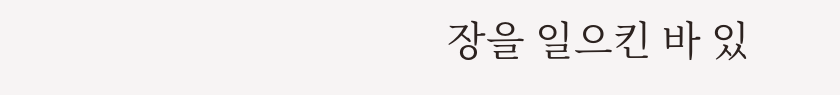장을 일으킨 바 있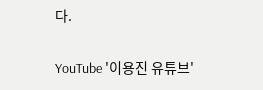다.


YouTube '이용진 유튜브'